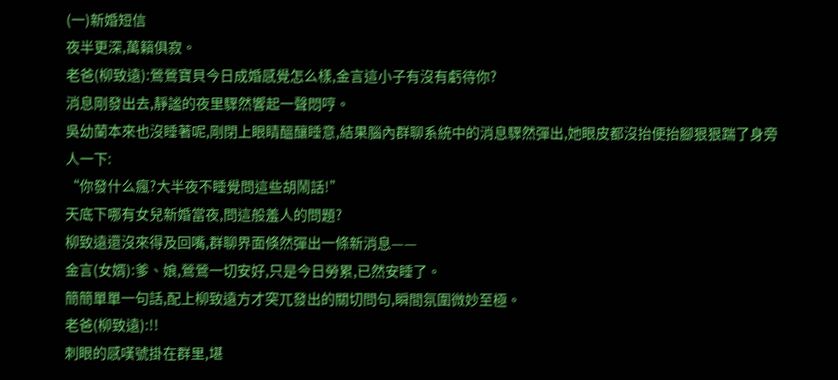(一)新婚短信
夜半更深,萬籟俱寂。
老爸(柳致遠):鶯鶯寶貝今日成婚感覺怎么樣,金言這小子有沒有虧待你?
消息剛發出去,靜謐的夜里驟然響起一聲悶哼。
吳幼蘭本來也沒睡著呢,剛閉上眼睛醞釀睡意,結果腦內群聊系統中的消息驟然彈出,她眼皮都沒抬便抬腳狠狠踹了身旁人一下:
“你發什么瘋?大半夜不睡覺問這些胡鬧話!”
天底下哪有女兒新婚當夜,問這般羞人的問題?
柳致遠還沒來得及回嘴,群聊界面倏然彈出一條新消息——
金言(女婿):爹、娘,鶯鶯一切安好,只是今日勞累,已然安睡了。
簡簡單單一句話,配上柳致遠方才突兀發出的關切問句,瞬間氛圍微妙至極。
老爸(柳致遠):!!
刺眼的感嘆號掛在群里,堪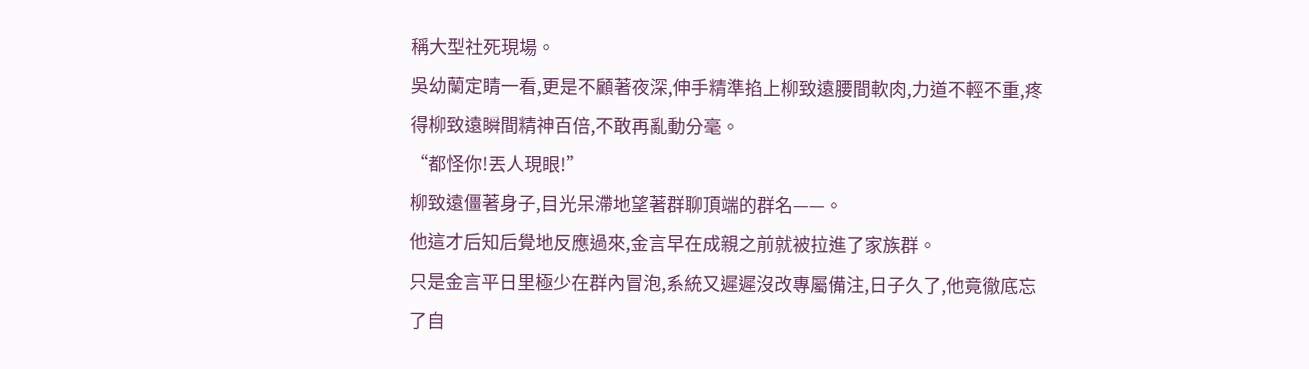稱大型社死現場。
吳幼蘭定睛一看,更是不顧著夜深,伸手精準掐上柳致遠腰間軟肉,力道不輕不重,疼得柳致遠瞬間精神百倍,不敢再亂動分毫。
“都怪你!丟人現眼!”
柳致遠僵著身子,目光呆滯地望著群聊頂端的群名——。
他這才后知后覺地反應過來,金言早在成親之前就被拉進了家族群。
只是金言平日里極少在群內冒泡,系統又遲遲沒改專屬備注,日子久了,他竟徹底忘了自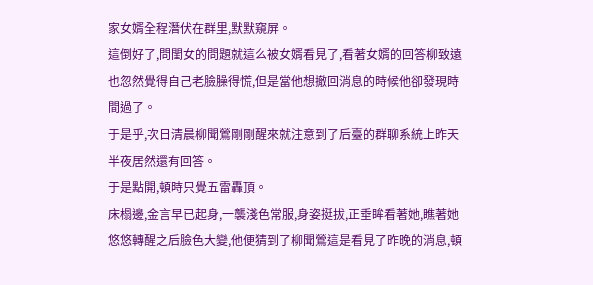家女婿全程潛伏在群里,默默窺屏。
這倒好了,問閨女的問題就這么被女婿看見了,看著女婿的回答柳致遠也忽然覺得自己老臉臊得慌,但是當他想撤回消息的時候他卻發現時間過了。
于是乎,次日清晨柳聞鶯剛剛醒來就注意到了后臺的群聊系統上昨天半夜居然還有回答。
于是點開,頓時只覺五雷轟頂。
床榻邊,金言早已起身,一襲淺色常服,身姿挺拔,正垂眸看著她,瞧著她悠悠轉醒之后臉色大變,他便猜到了柳聞鶯這是看見了昨晚的消息,頓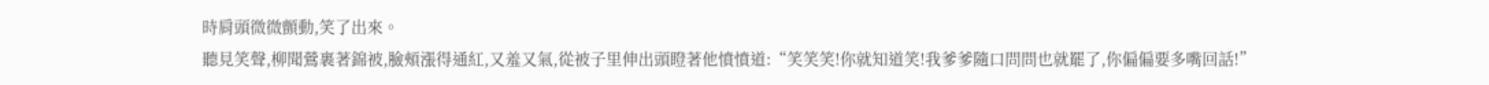時肩頭微微顫動,笑了出來。
聽見笑聲,柳聞鶯裹著錦被,臉頰漲得通紅,又羞又氣,從被子里伸出頭瞪著他憤憤道:“笑笑笑!你就知道笑!我爹爹隨口問問也就罷了,你偏偏要多嘴回話!”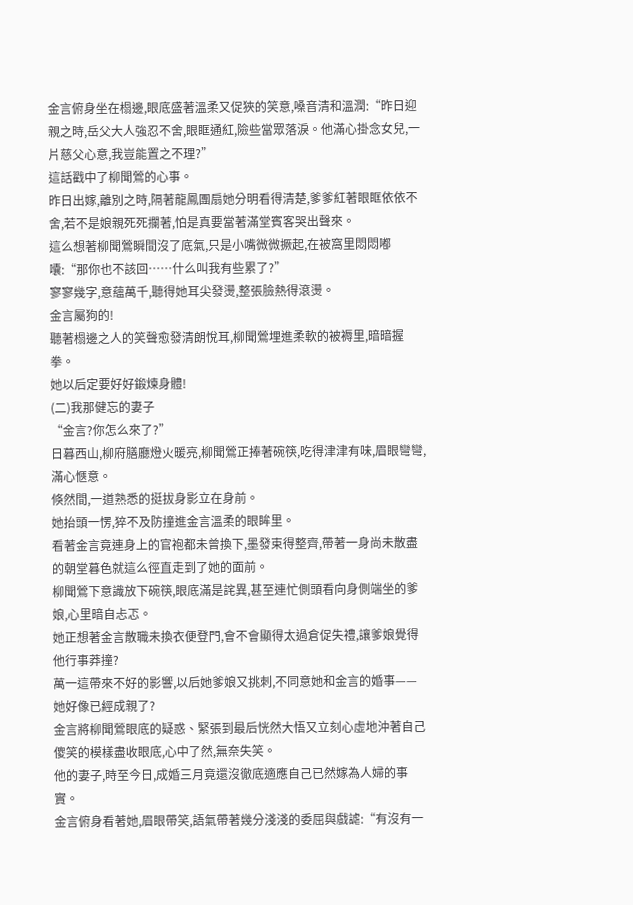金言俯身坐在榻邊,眼底盛著溫柔又促狹的笑意,嗓音清和溫潤:“昨日迎親之時,岳父大人強忍不舍,眼眶通紅,險些當眾落淚。他滿心掛念女兒,一片慈父心意,我豈能置之不理?”
這話戳中了柳聞鶯的心事。
昨日出嫁,離別之時,隔著龍鳳團扇她分明看得清楚,爹爹紅著眼眶依依不舍,若不是娘親死死攔著,怕是真要當著滿堂賓客哭出聲來。
這么想著柳聞鶯瞬間沒了底氣,只是小嘴微微撅起,在被窩里悶悶嘟囔:“那你也不該回……什么叫我有些累了?”
寥寥幾字,意蘊萬千,聽得她耳尖發燙,整張臉熱得滾燙。
金言屬狗的!
聽著榻邊之人的笑聲愈發清朗悅耳,柳聞鶯埋進柔軟的被褥里,暗暗握拳。
她以后定要好好鍛煉身體!
(二)我那健忘的妻子
“金言?你怎么來了?”
日暮西山,柳府膳廳燈火暖亮,柳聞鶯正捧著碗筷,吃得津津有味,眉眼彎彎,滿心愜意。
倏然間,一道熟悉的挺拔身影立在身前。
她抬頭一愣,猝不及防撞進金言溫柔的眼眸里。
看著金言竟連身上的官袍都未曾換下,墨發束得整齊,帶著一身尚未散盡的朝堂暮色就這么徑直走到了她的面前。
柳聞鶯下意識放下碗筷,眼底滿是詫異,甚至連忙側頭看向身側端坐的爹娘,心里暗自忐忑。
她正想著金言散職未換衣便登門,會不會顯得太過倉促失禮,讓爹娘覺得他行事莽撞?
萬一這帶來不好的影響,以后她爹娘又挑刺,不同意她和金言的婚事——
她好像已經成親了?
金言將柳聞鶯眼底的疑惑、緊張到最后恍然大悟又立刻心虛地沖著自己傻笑的模樣盡收眼底,心中了然,無奈失笑。
他的妻子,時至今日,成婚三月竟還沒徹底適應自己已然嫁為人婦的事實。
金言俯身看著她,眉眼帶笑,語氣帶著幾分淺淺的委屈與戲謔:“有沒有一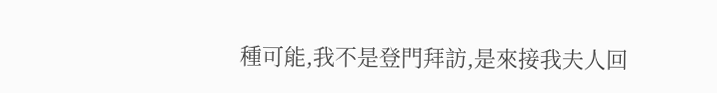種可能,我不是登門拜訪,是來接我夫人回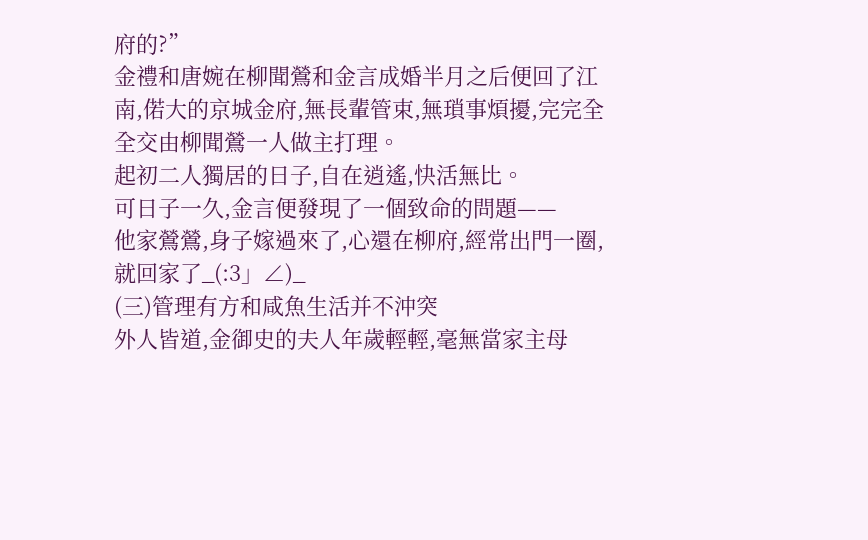府的?”
金禮和唐婉在柳聞鶯和金言成婚半月之后便回了江南,偌大的京城金府,無長輩管束,無瑣事煩擾,完完全全交由柳聞鶯一人做主打理。
起初二人獨居的日子,自在逍遙,快活無比。
可日子一久,金言便發現了一個致命的問題——
他家鶯鶯,身子嫁過來了,心還在柳府,經常出門一圈,就回家了_(:3」∠)_
(三)管理有方和咸魚生活并不沖突
外人皆道,金御史的夫人年歲輕輕,毫無當家主母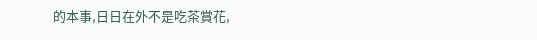的本事,日日在外不是吃茶賞花,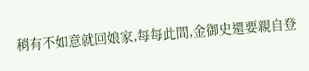稍有不如意就回娘家,每每此間,金御史還要親自登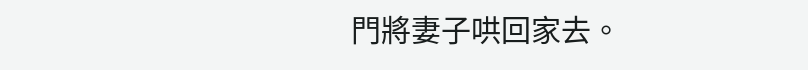門將妻子哄回家去。